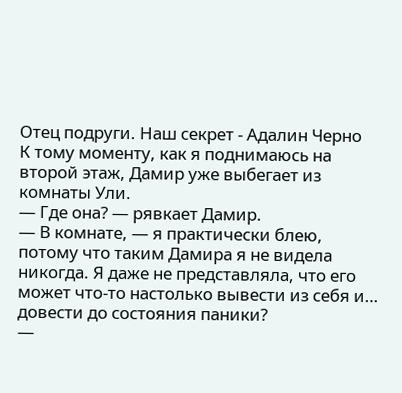Отец подруги. Наш секрет - Адалин Черно
К тому моменту, как я поднимаюсь на второй этаж, Дамир уже выбегает из комнаты Ули.
— Где она? — рявкает Дамир.
— В комнате, — я практически блею, потому что таким Дамира я не видела никогда. Я даже не представляла, что его может что-то настолько вывести из себя и… довести до состояния паники?
—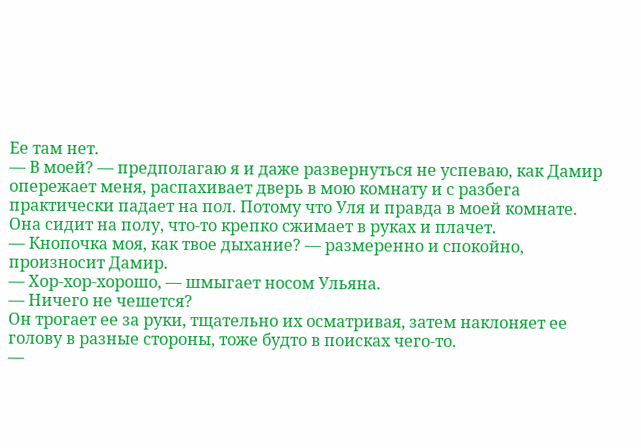Ее там нет.
— В моей? — предполагаю я и даже развернуться не успеваю, как Дамир опережает меня, распахивает дверь в мою комнату и с разбега практически падает на пол. Потому что Уля и правда в моей комнате. Она сидит на полу, что-то крепко сжимает в руках и плачет.
— Кнопочка моя, как твое дыхание? — размеренно и спокойно, произносит Дамир.
— Хор-хор-хорошо, — шмыгает носом Ульяна.
— Ничего не чешется?
Он трогает ее за руки, тщательно их осматривая, затем наклоняет ее голову в разные стороны, тоже будто в поисках чего-то.
—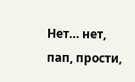Нет… нет, пап, прости,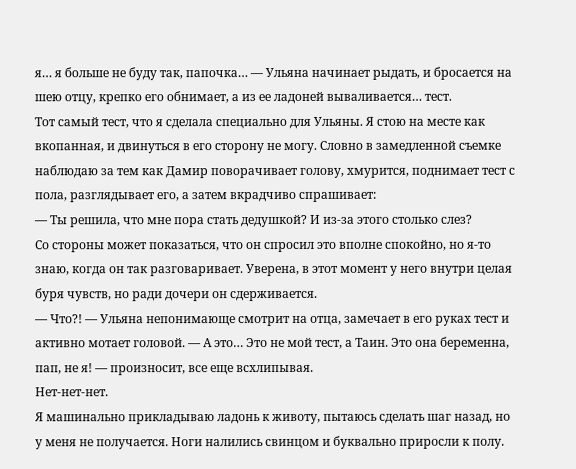я… я больше не буду так, папочка… — Ульяна начинает рыдать, и бросается на шею отцу, крепко его обнимает, а из ее ладоней вываливается… тест.
Тот самый тест, что я сделала специально для Ульяны. Я стою на месте как вкопанная, и двинуться в его сторону не могу. Словно в замедленной съемке наблюдаю за тем как Дамир поворачивает голову, хмурится, поднимает тест с пола, разглядывает его, а затем вкрадчиво спрашивает:
— Ты решила, что мне пора стать дедушкой? И из-за этого столько слез?
Со стороны может показаться, что он спросил это вполне спокойно, но я-то знаю, когда он так разговаривает. Уверена, в этот момент у него внутри целая буря чувств, но ради дочери он сдерживается.
— Что?! — Ульяна непонимающе смотрит на отца, замечает в его руках тест и активно мотает головой. — А это… Это не мой тест, а Таин. Это она беременна, пап, не я! — произносит, все еще всхлипывая.
Нет-нет-нет.
Я машинально прикладываю ладонь к животу, пытаюсь сделать шаг назад, но у меня не получается. Ноги налились свинцом и буквально приросли к полу.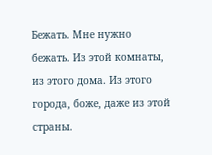Бежать. Мне нужно бежать. Из этой комнаты, из этого дома. Из этого города, боже, даже из этой страны.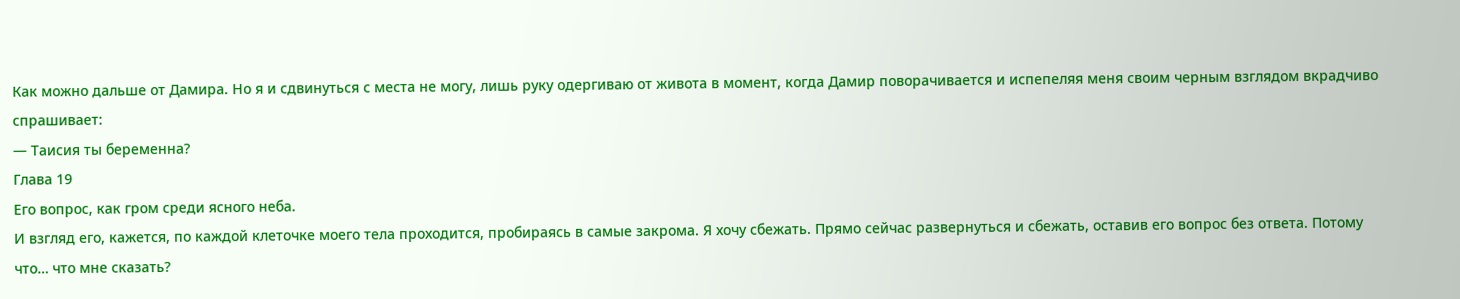Как можно дальше от Дамира. Но я и сдвинуться с места не могу, лишь руку одергиваю от живота в момент, когда Дамир поворачивается и испепеляя меня своим черным взглядом вкрадчиво спрашивает:
— Таисия ты беременна?
Глава 19
Его вопрос, как гром среди ясного неба.
И взгляд его, кажется, по каждой клеточке моего тела проходится, пробираясь в самые закрома. Я хочу сбежать. Прямо сейчас развернуться и сбежать, оставив его вопрос без ответа. Потому что… что мне сказать?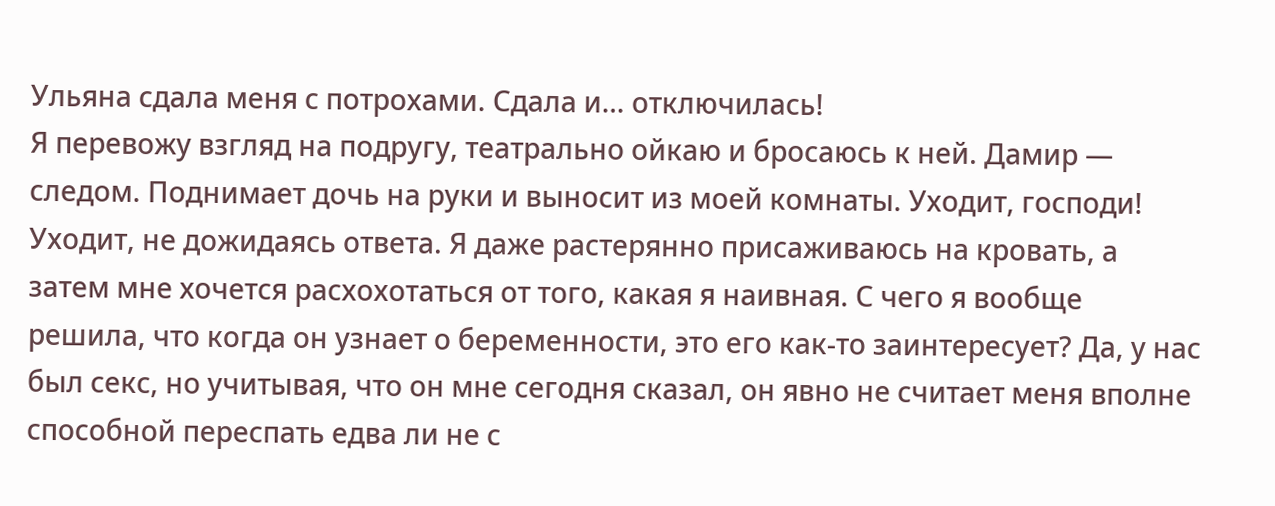Ульяна сдала меня с потрохами. Сдала и… отключилась!
Я перевожу взгляд на подругу, театрально ойкаю и бросаюсь к ней. Дамир — следом. Поднимает дочь на руки и выносит из моей комнаты. Уходит, господи! Уходит, не дожидаясь ответа. Я даже растерянно присаживаюсь на кровать, а затем мне хочется расхохотаться от того, какая я наивная. С чего я вообще решила, что когда он узнает о беременности, это его как-то заинтересует? Да, у нас был секс, но учитывая, что он мне сегодня сказал, он явно не считает меня вполне способной переспать едва ли не с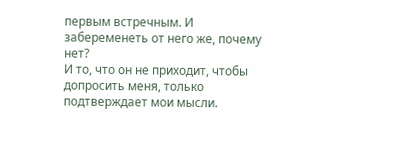первым встречным. И забеременеть от него же, почему нет?
И то, что он не приходит, чтобы допросить меня, только подтверждает мои мысли.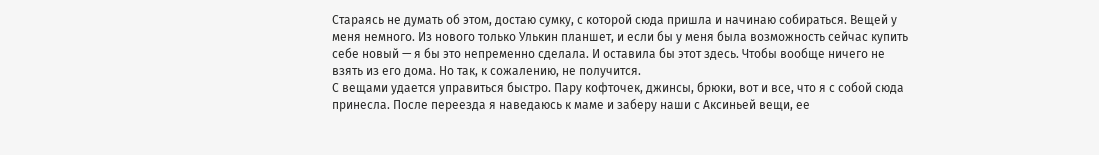Стараясь не думать об этом, достаю сумку, с которой сюда пришла и начинаю собираться. Вещей у меня немного. Из нового только Улькин планшет, и если бы у меня была возможность сейчас купить себе новый — я бы это непременно сделала. И оставила бы этот здесь. Чтобы вообще ничего не взять из его дома. Но так, к сожалению, не получится.
С вещами удается управиться быстро. Пару кофточек, джинсы, брюки, вот и все, что я с собой сюда принесла. После переезда я наведаюсь к маме и заберу наши с Аксиньей вещи, ее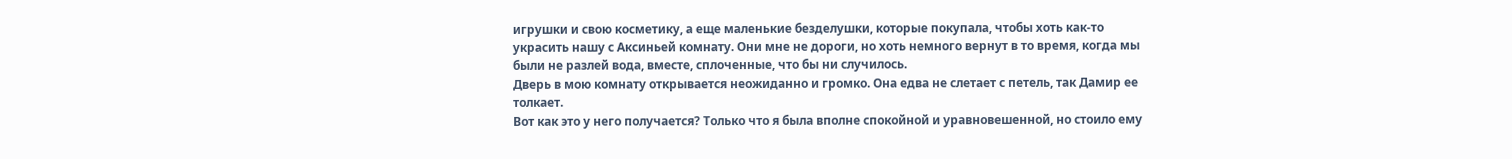игрушки и свою косметику, а еще маленькие безделушки, которые покупала, чтобы хоть как-то украсить нашу с Аксиньей комнату. Они мне не дороги, но хоть немного вернут в то время, когда мы были не разлей вода, вместе, сплоченные, что бы ни случилось.
Дверь в мою комнату открывается неожиданно и громко. Она едва не слетает с петель, так Дамир ее толкает.
Вот как это у него получается? Только что я была вполне спокойной и уравновешенной, но стоило ему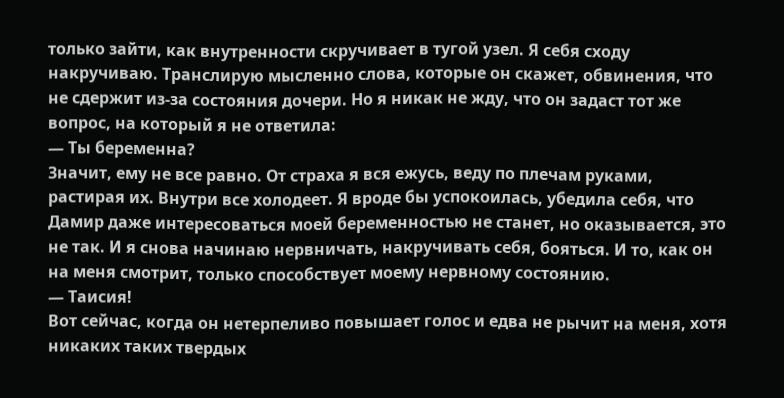только зайти, как внутренности скручивает в тугой узел. Я себя сходу накручиваю. Транслирую мысленно слова, которые он скажет, обвинения, что не сдержит из-за состояния дочери. Но я никак не жду, что он задаст тот же вопрос, на который я не ответила:
— Ты беременна?
Значит, ему не все равно. От страха я вся ежусь, веду по плечам руками, растирая их. Внутри все холодеет. Я вроде бы успокоилась, убедила себя, что Дамир даже интересоваться моей беременностью не станет, но оказывается, это не так. И я снова начинаю нервничать, накручивать себя, бояться. И то, как он на меня смотрит, только способствует моему нервному состоянию.
— Таисия!
Вот сейчас, когда он нетерпеливо повышает голос и едва не рычит на меня, хотя никаких таких твердых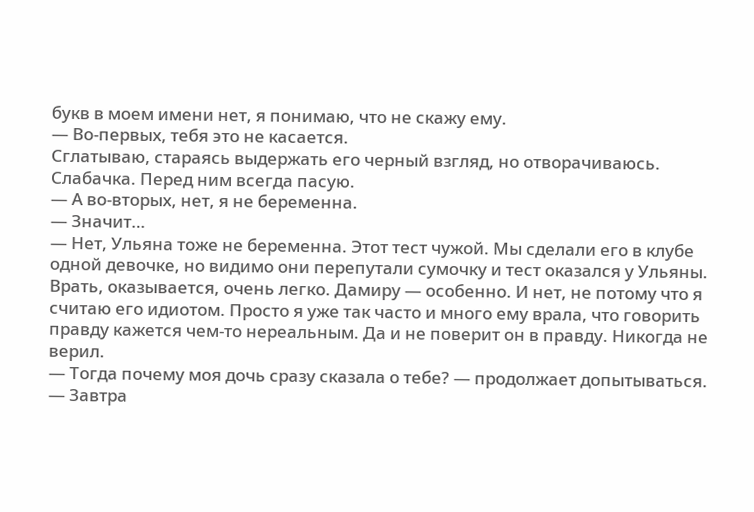букв в моем имени нет, я понимаю, что не скажу ему.
— Во-первых, тебя это не касается.
Сглатываю, стараясь выдержать его черный взгляд, но отворачиваюсь. Слабачка. Перед ним всегда пасую.
— А во-вторых, нет, я не беременна.
— Значит…
— Нет, Ульяна тоже не беременна. Этот тест чужой. Мы сделали его в клубе одной девочке, но видимо они перепутали сумочку и тест оказался у Ульяны.
Врать, оказывается, очень легко. Дамиру — особенно. И нет, не потому что я считаю его идиотом. Просто я уже так часто и много ему врала, что говорить правду кажется чем-то нереальным. Да и не поверит он в правду. Никогда не верил.
— Тогда почему моя дочь сразу сказала о тебе? — продолжает допытываться.
— Завтра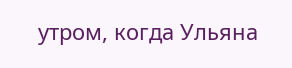утром, когда Ульяна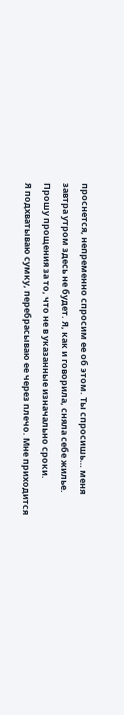проснется, непременно спросим ее об этом. Ты спросишь… меня завтра утром здесь не будет. Я, как и говорила, сняла себе жилье. Прошу прощения за то, что не в указанные изначально сроки.
Я подхватываю сумку, перебрасываю ее через плечо. Мне приходится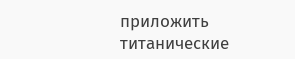приложить титанические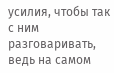усилия, чтобы так с ним разговаривать, ведь на самом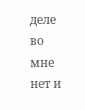деле во мне нет и